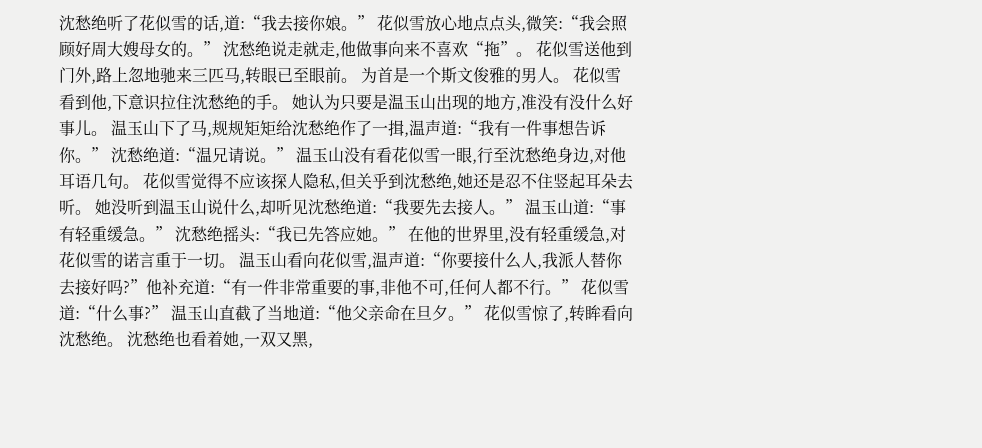沈愁绝听了花似雪的话,道:“我去接你娘。” 花似雪放心地点点头,微笑:“我会照顾好周大嫂母女的。” 沈愁绝说走就走,他做事向来不喜欢“拖”。 花似雪送他到门外,路上忽地驰来三匹马,转眼已至眼前。 为首是一个斯文俊雅的男人。 花似雪看到他,下意识拉住沈愁绝的手。 她认为只要是温玉山出现的地方,准没有没什么好事儿。 温玉山下了马,规规矩矩给沈愁绝作了一揖,温声道:“我有一件事想告诉你。” 沈愁绝道:“温兄请说。” 温玉山没有看花似雪一眼,行至沈愁绝身边,对他耳语几句。 花似雪觉得不应该探人隐私,但关乎到沈愁绝,她还是忍不住竖起耳朵去听。 她没听到温玉山说什么,却听见沈愁绝道:“我要先去接人。” 温玉山道:“事有轻重缓急。” 沈愁绝摇头:“我已先答应她。” 在他的世界里,没有轻重缓急,对花似雪的诺言重于一切。 温玉山看向花似雪,温声道:“你要接什么人,我派人替你去接好吗?”他补充道:“有一件非常重要的事,非他不可,任何人都不行。” 花似雪道:“什么事?” 温玉山直截了当地道:“他父亲命在旦夕。” 花似雪惊了,转眸看向沈愁绝。 沈愁绝也看着她,一双又黑,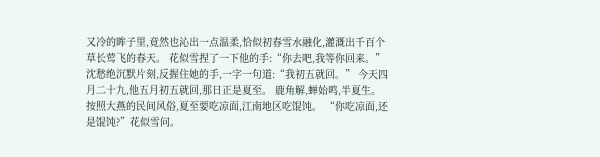又冷的眸子里,竟然也沁出一点温柔,恰似初春雪水融化,灌溉出千百个草长莺飞的春天。 花似雪捏了一下他的手:“你去吧,我等你回来。” 沈愁绝沉默片刻,反握住她的手,一字一句道:“我初五就回。” 今天四月二十九,他五月初五就回,那日正是夏至。 鹿角解,蝉始鸣,半夏生。 按照大燕的民间风俗,夏至要吃凉面,江南地区吃馄饨。 “你吃凉面,还是馄饨?”花似雪问。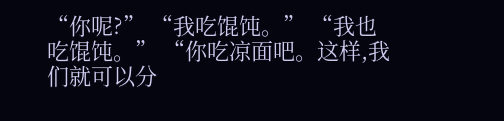“你呢?” “我吃馄饨。” “我也吃馄饨。” “你吃凉面吧。这样,我们就可以分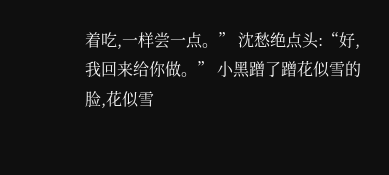着吃,一样尝一点。” 沈愁绝点头:“好,我回来给你做。” 小黑蹭了蹭花似雪的脸,花似雪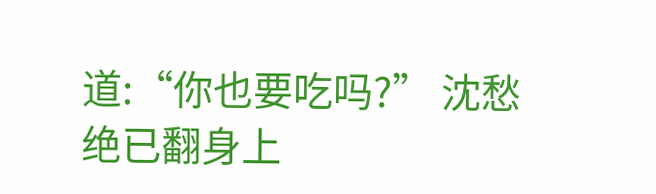道:“你也要吃吗?” 沈愁绝已翻身上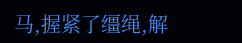马,握紧了缰绳,解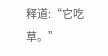释道:“它吃草。”